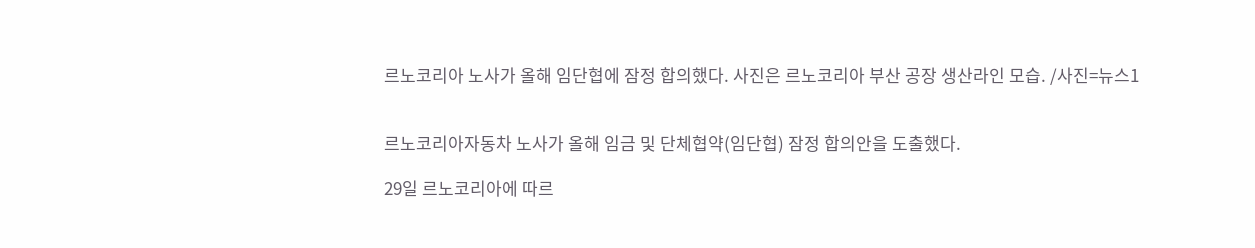르노코리아 노사가 올해 임단협에 잠정 합의했다. 사진은 르노코리아 부산 공장 생산라인 모습. /사진=뉴스1


르노코리아자동차 노사가 올해 임금 및 단체협약(임단협) 잠정 합의안을 도출했다.

29일 르노코리아에 따르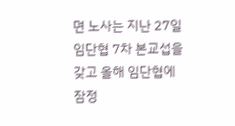면 노사는 지난 27일 임단협 7차 본교섭을 갖고 올해 임단협에 잠정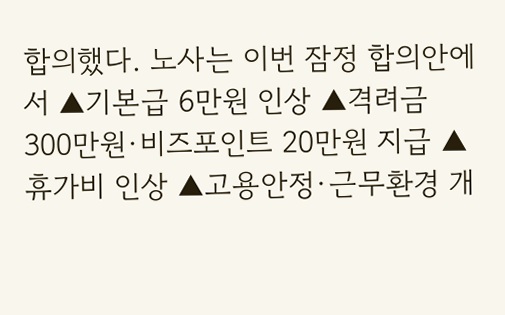합의했다. 노사는 이번 잠정 합의안에서 ▲기본급 6만원 인상 ▲격려금 300만원·비즈포인트 20만원 지급 ▲휴가비 인상 ▲고용안정·근무환경 개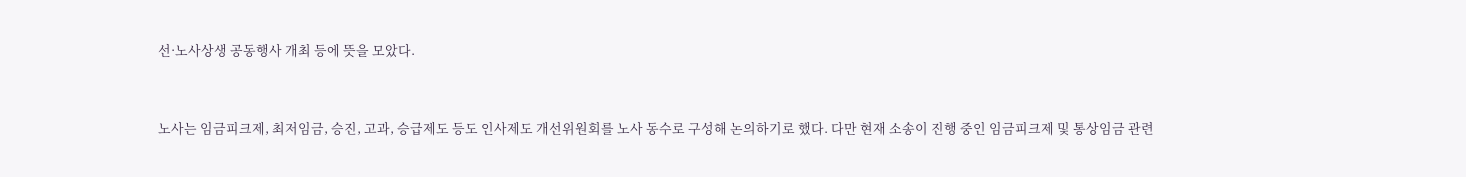선·노사상생 공동행사 개최 등에 뜻을 모았다.


노사는 임금피크제, 최저임금, 승진, 고과, 승급제도 등도 인사제도 개선위원회를 노사 동수로 구성해 논의하기로 했다. 다만 현재 소송이 진행 중인 임금피크제 및 통상임금 관련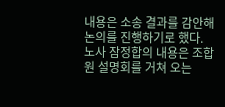내용은 소송 결과를 감안해 논의를 진행하기로 했다. 노사 잠정합의 내용은 조합원 설명회를 거쳐 오는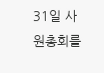31일 사원총회를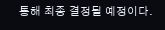통해 최종 결정될 예정이다.